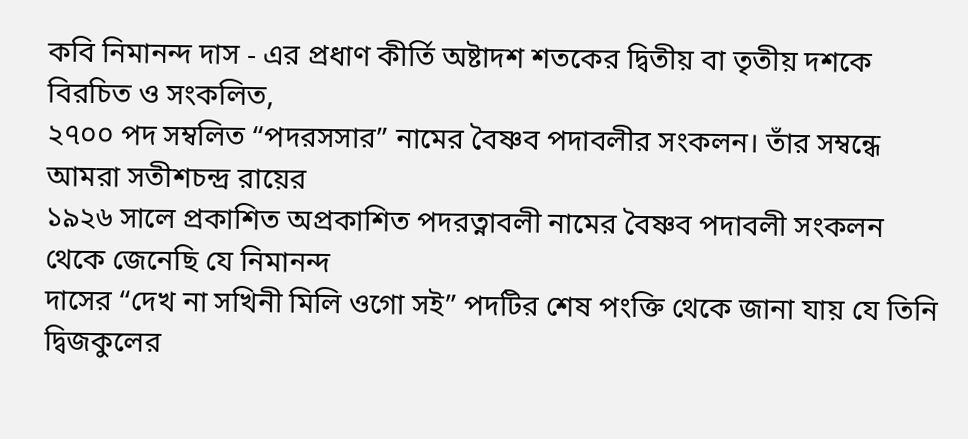কবি নিমানন্দ দাস - এর প্রধাণ কীর্তি অষ্টাদশ শতকের দ্বিতীয় বা তৃতীয় দশকে বিরচিত ও সংকলিত,
২৭০০ পদ সম্বলিত “পদরসসার” নামের বৈষ্ণব পদাবলীর সংকলন। তাঁর সম্বন্ধে আমরা সতীশচন্দ্র রায়ের
১৯২৬ সালে প্রকাশিত অপ্রকাশিত পদরত্নাবলী নামের বৈষ্ণব পদাবলী সংকলন থেকে জেনেছি যে নিমানন্দ
দাসের “দেখ না সখিনী মিলি ওগো সই” পদটির শেষ পংক্তি থেকে জানা যায় যে তিনি দ্বিজকুলের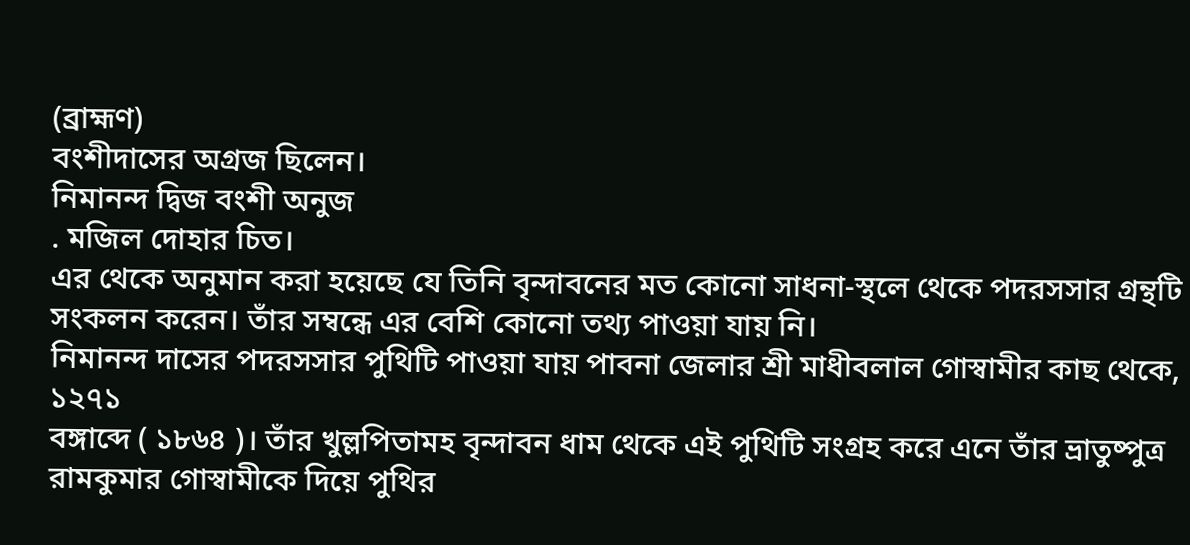(ব্রাহ্মণ)
বংশীদাসের অগ্রজ ছিলেন।
নিমানন্দ দ্বিজ বংশী অনুজ
. মজিল দোহার চিত।
এর থেকে অনুমান করা হয়েছে যে তিনি বৃন্দাবনের মত কোনো সাধনা-স্থলে থেকে পদরসসার গ্রন্থটি
সংকলন করেন। তাঁর সম্বন্ধে এর বেশি কোনো তথ্য পাওয়া যায় নি।
নিমানন্দ দাসের পদরসসার পুথিটি পাওয়া যায় পাবনা জেলার শ্রী মাধীবলাল গোস্বামীর কাছ থেকে, ১২৭১
বঙ্গাব্দে ( ১৮৬৪ )। তাঁর খুল্লপিতামহ বৃন্দাবন ধাম থেকে এই পুথিটি সংগ্রহ করে এনে তাঁর ভ্রাতুষ্পুত্র
রামকুমার গোস্বামীকে দিয়ে পুথির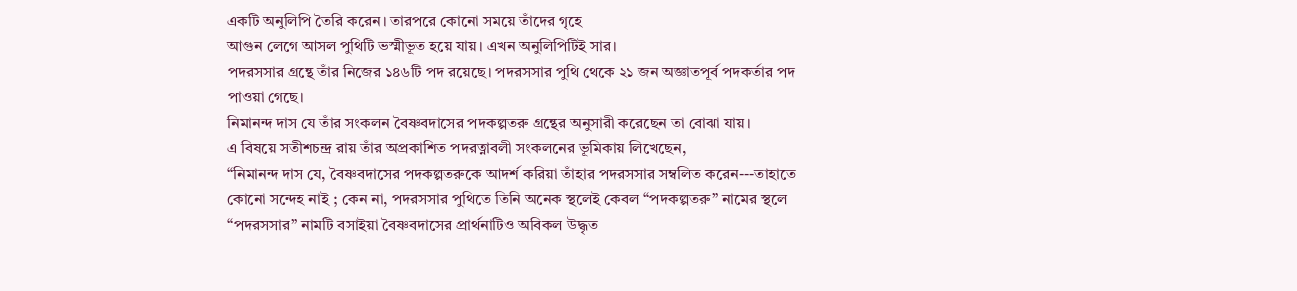একটি অনুলিপি তৈরি করেন। তারপরে কোনো সময়ে তাঁদের গৃহে
আগুন লেগে আসল পুথিটি ভস্মীভূত হয়ে যায়। এখন অনুলিপিটিই সার।
পদরসসার গ্রন্থে তাঁর নিজের ১৪৬টি পদ রয়েছে। পদরসসার পুথি থেকে ২১ জন অজ্ঞাতপূর্ব পদকর্তার পদ
পাওয়া গেছে।
নিমানন্দ দাস যে তাঁর সংকলন বৈষ্ণবদাসের পদকল্পতরু গ্রন্থের অনুসারী করেছেন তা বোঝা যায়।
এ বিষয়ে সতীশচন্দ্র রায় তাঁর অপ্রকাশিত পদরত্নাবলী সংকলনের ভূমিকায় লিখেছেন,
“নিমানন্দ দাস যে, বৈষ্ণবদাসের পদকল্পতরুকে আদর্শ করিয়া তাঁহার পদরসসার সম্বলিত করেন---তাহাতে
কোনো সন্দেহ নাই ; কেন না, পদরসসার পুথিতে তিনি অনেক স্থলেই কেবল “পদকল্পতরু” নামের স্থলে
“পদরসসার” নামটি বসাইয়া বৈষ্ণবদাসের প্রার্থনাটিও অবিকল উদ্ধৃত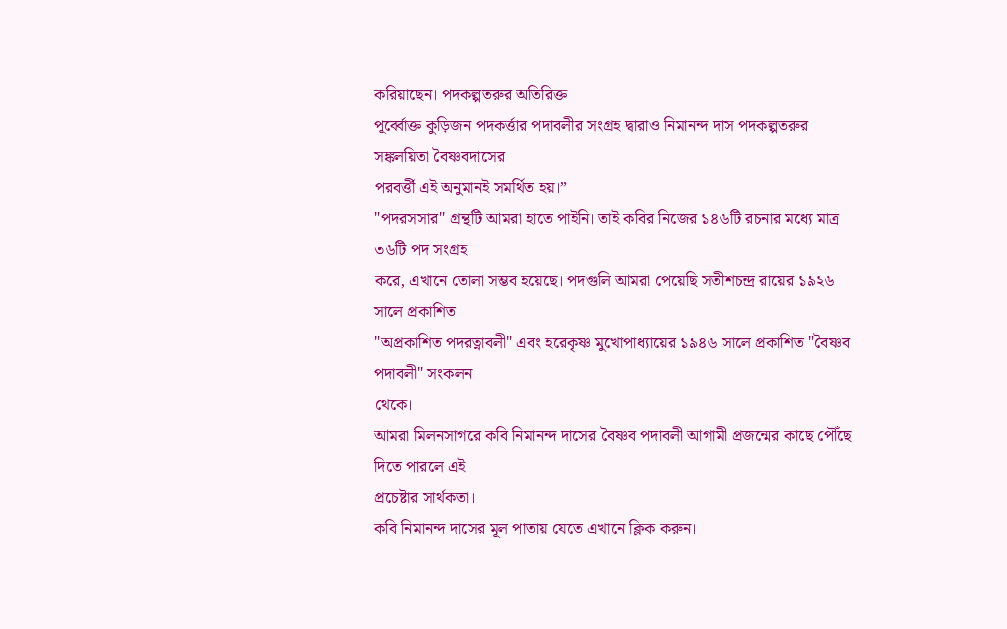করিয়াছেন। পদকল্পতরুর অতিরিক্ত
পূর্ব্বোক্ত কুড়িজন পদকর্ত্তার পদাবলীর সংগ্রহ দ্বারাও নিমানন্দ দাস পদকল্পতরুর সঙ্কলয়িতা বৈষ্ণবদাসের
পরবর্ত্তী এই অনুমানই সমর্থিত হয়।”
"পদরসসার" গ্রন্থটি আমরা হাতে পাইনি। তাই কবির নিজের ১৪৬টি রচনার মধ্যে মাত্র ৩৬টি পদ সংগ্রহ
করে, এখানে তোলা সম্ভব হয়েছে। পদগুলি আমরা পেয়েছি সতীশচন্দ্র রায়ের ১৯২৬ সালে প্রকাশিত
"অপ্রকাশিত পদরত্নাবলী" এবং হরেকৃষ্ণ মুখোপাধ্যায়ের ১৯৪৬ সালে প্রকাশিত "বৈষ্ণব পদাবলী" সংকলন
থেকে।
আমরা মিলনসাগরে কবি নিমানন্দ দাসের বৈষ্ণব পদাবলী আগামী প্রজন্মের কাছে পৌঁছে দিতে পারলে এই
প্রচেষ্টার সার্থকতা।
কবি নিমানন্দ দাসের মূল পাতায় যেতে এখানে ক্লিক করুন।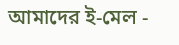আমাদের ই-মেল -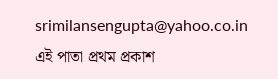srimilansengupta@yahoo.co.in
এই পাতা প্রথম প্রকাশ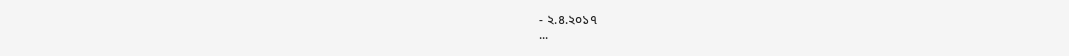- ২.৪.২০১৭
...